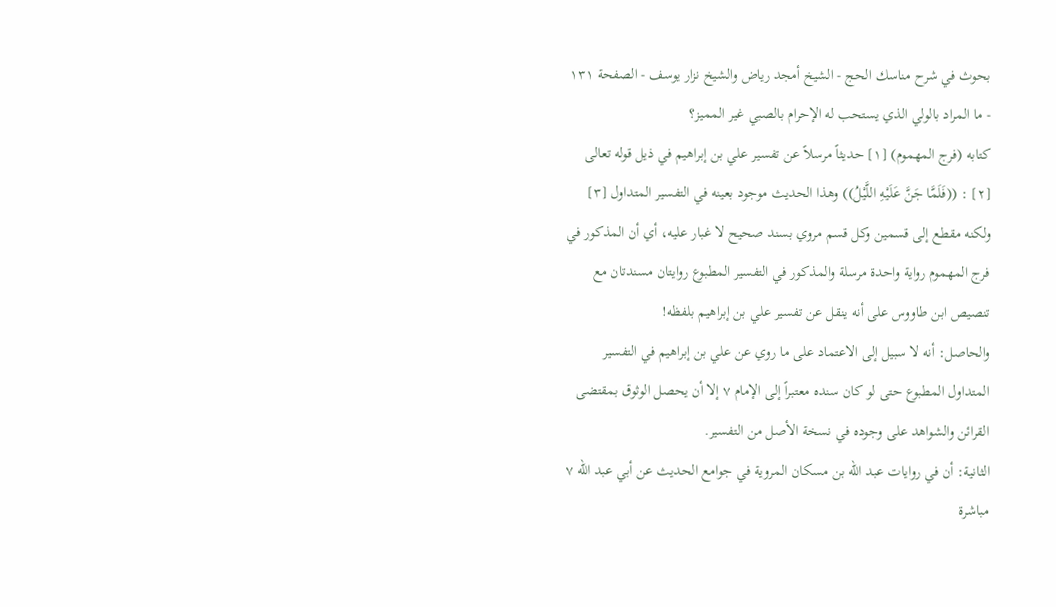بحوث في شرح مناسك الحج - الشيخ أمجد رياض والشيخ نزار يوسف - الصفحة ١٣١ - ما المراد بالولي الذي يستحب له الإحرام بالصبي غير المميز؟
كتابه (فرج المهموم) [١] حديثاً مرسلاً عن تفسير علي بن إبراهيم في ذيل قوله تعالى [٢] : ((فَلَمَّا جَنَّ عَلَيْهِ اللَّيْلُ)) وهذا الحديث موجود بعينه في التفسير المتداول [٣] ولكنه مقطع إلى قسمين وكل قسم مروي بسند صحيح لا غبار عليه، أي أن المذكور في فرج المهموم رواية واحدة مرسلة والمذكور في التفسير المطبوع روايتان مسندتان مع تنصيص ابن طاووس على أنه ينقل عن تفسير علي بن إبراهيم بلفظه!
والحاصل: أنه لا سبيل إلى الاعتماد على ما روي عن علي بن إبراهيم في التفسير المتداول المطبوع حتى لو كان سنده معتبراً إلى الإمام ٧ إلا أن يحصل الوثوق بمقتضى القرائن والشواهد على وجوده في نسخة الأصل من التفسير.
الثانية: أن في روايات عبد الله بن مسكان المروية في جوامع الحديث عن أبي عبد الله ٧ مباشرة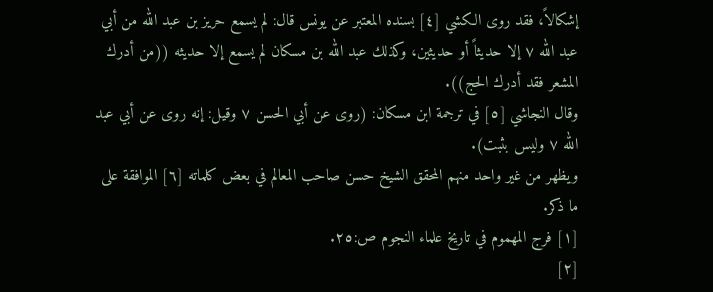إشكالاً، فقد روى الكشي [٤] بسنده المعتبر عن يونس قال: لم يسمع حريز بن عبد الله من أبي عبد الله ٧ إلا حديثاً أو حديثين، وكذلك عبد الله بن مسكان لم يسمع إلا حديثه ((من أدرك المشعر فقد أدرك الحج)).
وقال النجاشي [٥] في ترجمة ابن مسكان: (روى عن أبي الحسن ٧ وقيل: إنه روى عن أبي عبد الله ٧ وليس بثبت).
ويظهر من غير واحد منهم المحقق الشيخ حسن صاحب المعالم في بعض كلماته [٦] الموافقة على ما ذكر.
[١] فرج المهموم في تاريخ علماء النجوم ص:٢٥.
[٢]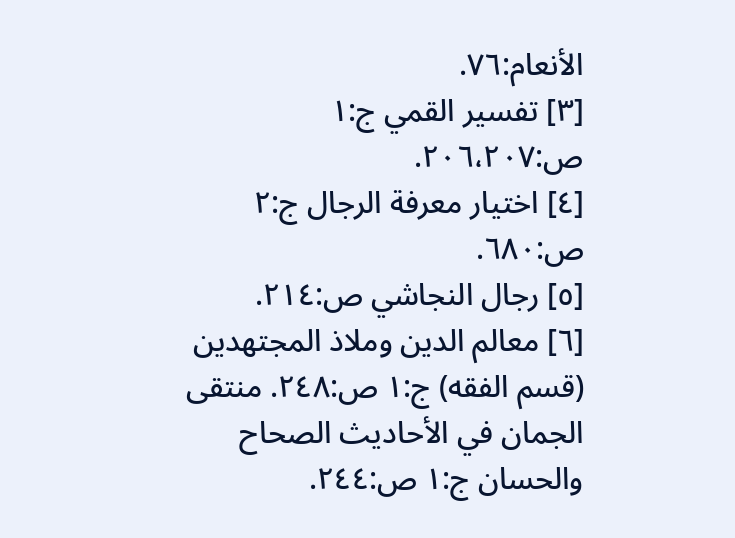الأنعام:٧٦.
[٣] تفسير القمي ج:١ ص:٢٠٦،٢٠٧.
[٤] اختيار معرفة الرجال ج:٢ ص:٦٨٠.
[٥] رجال النجاشي ص:٢١٤.
[٦] معالم الدين وملاذ المجتهدين (قسم الفقه) ج:١ ص:٢٤٨. منتقى الجمان في الأحاديث الصحاح والحسان ج:١ ص:٢٤٤.